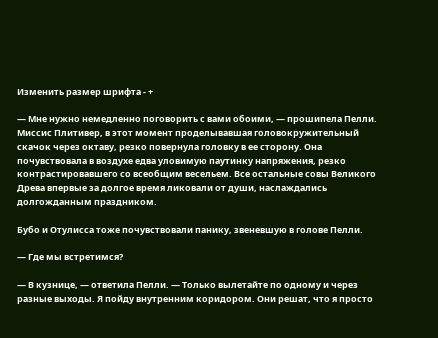Изменить размер шрифта - +

— Мне нужно немедленно поговорить с вами обоими, — прошипела Пелли. Миссис Плитивер, в этот момент проделывавшая головокружительный скачок через октаву, резко повернула головку в ее сторону. Она почувствовала в воздухе едва уловимую паутинку напряжения, резко контрастировавшего со всеобщим весельем. Все остальные совы Великого Древа впервые за долгое время ликовали от души, наслаждались долгожданным праздником.

Бубо и Отулисса тоже почувствовали панику, звеневшую в голове Пелли.

— Где мы встретимся?

— В кузнице, — ответила Пелли. — Только вылетайте по одному и через разные выходы. Я пойду внутренним коридором. Они решат, что я просто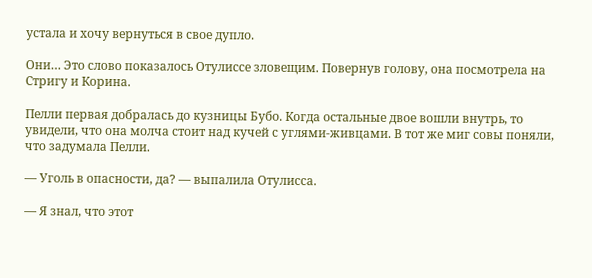устала и хочу вернуться в свое дупло.

Они… Это слово показалось Отулиссе зловещим. Повернув голову, она посмотрела на Стригу и Корина.

Пелли первая добралась до кузницы Бубо. Когда остальные двое вошли внутрь, то увидели, что она молча стоит над кучей с углями-живцами. В тот же миг совы поняли, что задумала Пелли.

— Уголь в опасности, да? — выпалила Отулисса.

— Я знал, что этот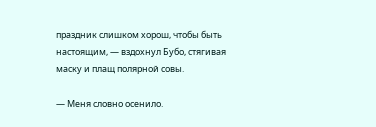праздник слишком хорош, чтобы быть настоящим, — вздохнул Бубо, стягивая маску и плащ полярной совы.

— Меня словно осенило.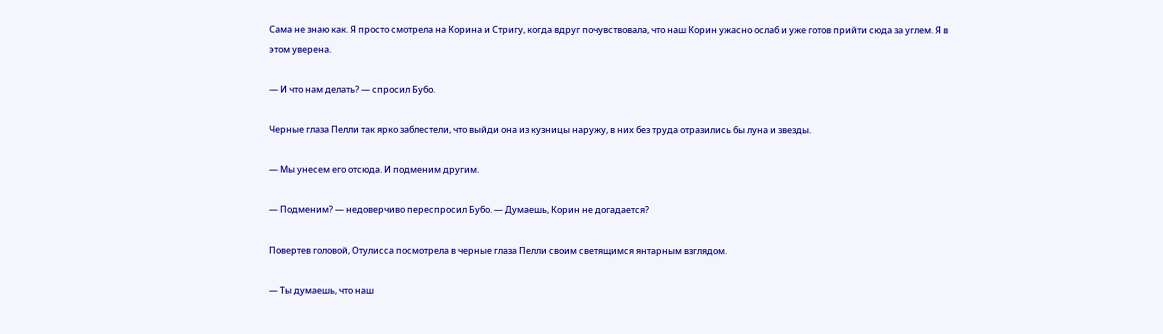Сама не знаю как. Я просто смотрела на Корина и Стригу, когда вдруг почувствовала, что наш Корин ужасно ослаб и уже готов прийти сюда за углем. Я в этом уверена.

— И что нам делать? — спросил Бубо.

Черные глаза Пелли так ярко заблестели, что выйди она из кузницы наружу, в них без труда отразились бы луна и звезды.

— Мы унесем его отсюда. И подменим другим.

— Подменим? — недоверчиво переспросил Бубо. — Думаешь, Корин не догадается?

Повертев головой, Отулисса посмотрела в черные глаза Пелли своим светящимся янтарным взглядом.

— Ты думаешь, что наш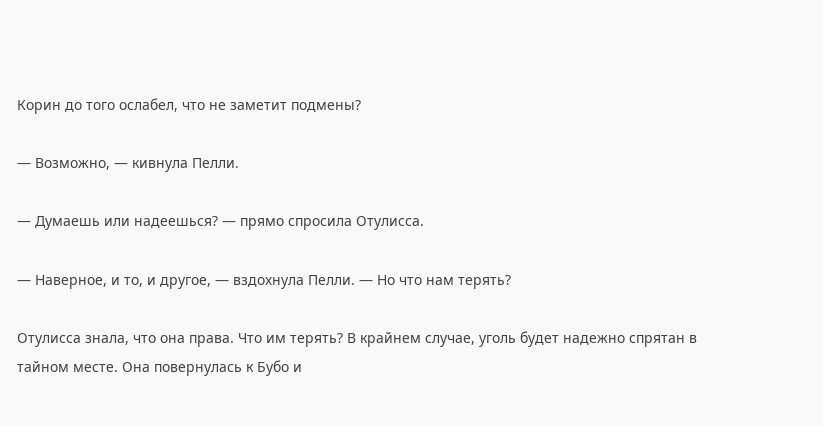Корин до того ослабел, что не заметит подмены?

— Возможно, — кивнула Пелли.

— Думаешь или надеешься? — прямо спросила Отулисса.

— Наверное, и то, и другое, — вздохнула Пелли. — Но что нам терять?

Отулисса знала, что она права. Что им терять? В крайнем случае, уголь будет надежно спрятан в тайном месте. Она повернулась к Бубо и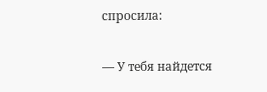спросила:

— У тебя найдется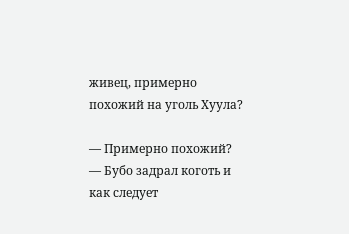живец, примерно похожий на уголь Хуула?

— Примерно похожий? — Бубо задрал коготь и как следует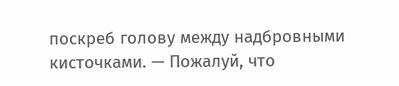поскреб голову между надбровными кисточками. — Пожалуй, что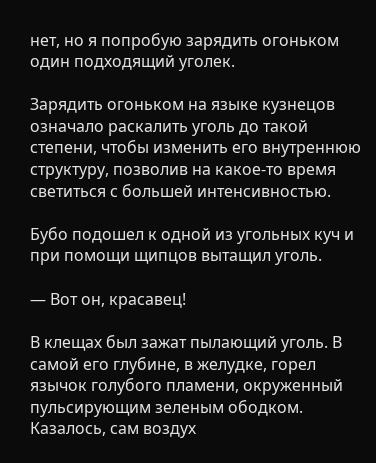нет, но я попробую зарядить огоньком один подходящий уголек.

Зарядить огоньком на языке кузнецов означало раскалить уголь до такой степени, чтобы изменить его внутреннюю структуру, позволив на какое-то время светиться с большей интенсивностью.

Бубо подошел к одной из угольных куч и при помощи щипцов вытащил уголь.

— Вот он, красавец!

В клещах был зажат пылающий уголь. В самой его глубине, в желудке, горел язычок голубого пламени, окруженный пульсирующим зеленым ободком. Казалось, сам воздух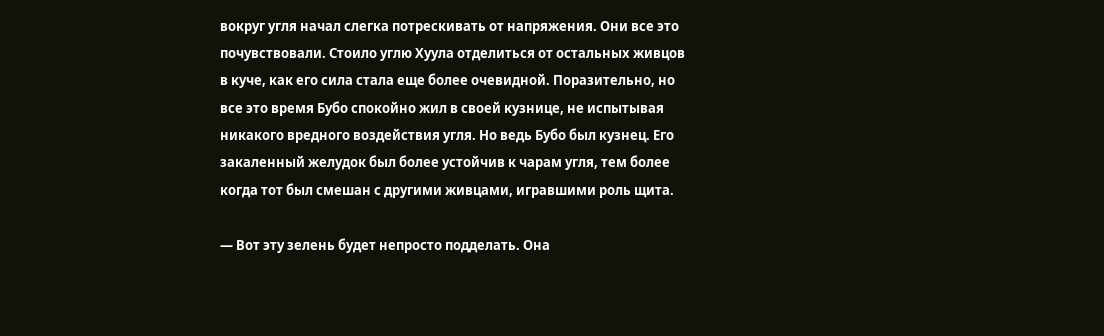вокруг угля начал слегка потрескивать от напряжения. Они все это почувствовали. Стоило углю Хуула отделиться от остальных живцов в куче, как его сила стала еще более очевидной. Поразительно, но все это время Бубо спокойно жил в своей кузнице, не испытывая никакого вредного воздействия угля. Но ведь Бубо был кузнец. Его закаленный желудок был более устойчив к чарам угля, тем более когда тот был смешан с другими живцами, игравшими роль щита.

— Вот эту зелень будет непросто подделать. Она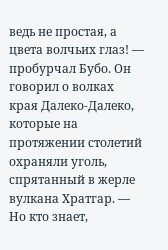ведь не простая, а цвета волчьих глаз! — пробурчал Бубо. Он говорил о волках края Далеко-Далеко, которые на протяжении столетий охраняли уголь, спрятанный в жерле вулкана Хратгар. — Но кто знает,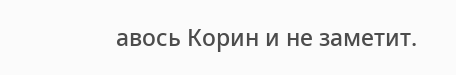авось Корин и не заметит.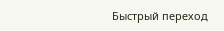Быстрый переход